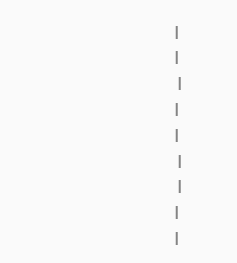|
|
 |
|
|
 |
 |
|
|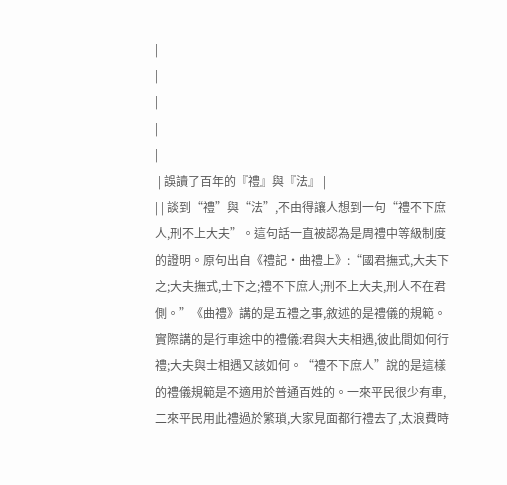|
|
|
|
|
 | 誤讀了百年的『禮』與『法』 |
| | 談到“禮”與“法”,不由得讓人想到一句“禮不下庶人,刑不上大夫”。這句話一直被認為是周禮中等級制度的證明。原句出自《禮記·曲禮上》:“國君撫式,大夫下之;大夫撫式,士下之;禮不下庶人;刑不上大夫,刑人不在君側。”《曲禮》講的是五禮之事,敘述的是禮儀的規範。實際講的是行車途中的禮儀:君與大夫相遇,彼此間如何行禮;大夫與士相遇又該如何。“禮不下庶人”說的是這樣的禮儀規範是不適用於普通百姓的。一來平民很少有車,二來平民用此禮過於繁瑣,大家見面都行禮去了,太浪費時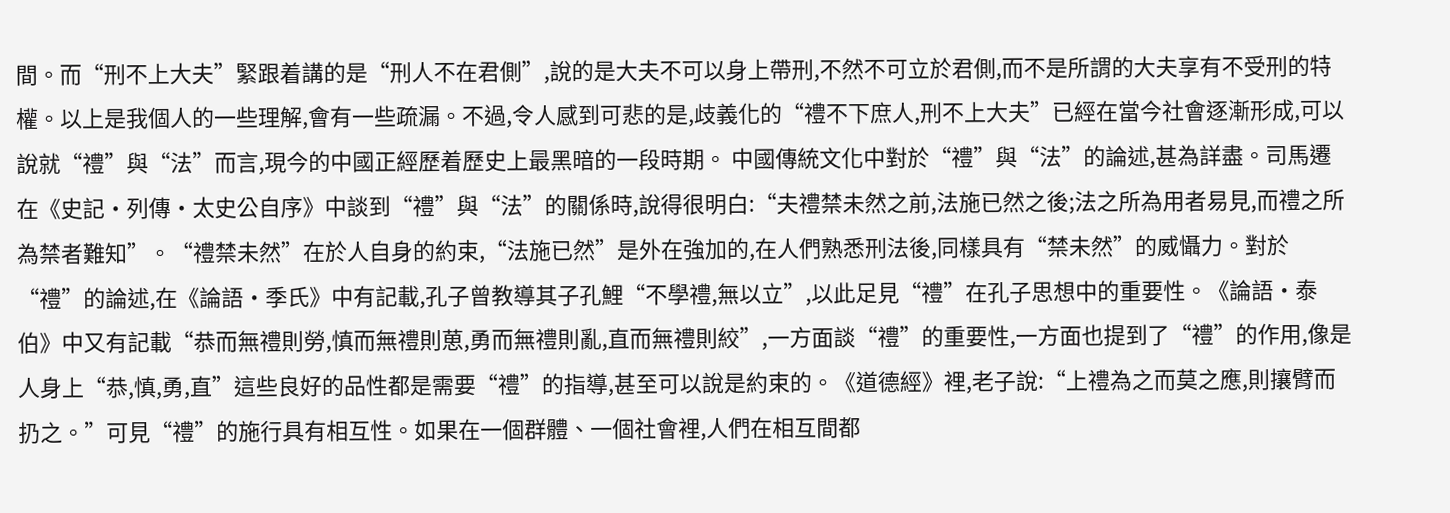間。而“刑不上大夫”緊跟着講的是“刑人不在君側”,說的是大夫不可以身上帶刑,不然不可立於君側,而不是所謂的大夫享有不受刑的特權。以上是我個人的一些理解,會有一些疏漏。不過,令人感到可悲的是,歧義化的“禮不下庶人,刑不上大夫”已經在當今社會逐漸形成,可以說就“禮”與“法”而言,現今的中國正經歷着歷史上最黑暗的一段時期。 中國傳統文化中對於“禮”與“法”的論述,甚為詳盡。司馬遷在《史記·列傳·太史公自序》中談到“禮”與“法”的關係時,說得很明白:“夫禮禁未然之前,法施已然之後;法之所為用者易見,而禮之所為禁者難知”。“禮禁未然”在於人自身的約束,“法施已然”是外在強加的,在人們熟悉刑法後,同樣具有“禁未然”的威懾力。對於“禮”的論述,在《論語·季氏》中有記載,孔子曾教導其子孔鯉“不學禮,無以立”,以此足見“禮”在孔子思想中的重要性。《論語·泰伯》中又有記載“恭而無禮則勞,慎而無禮則葸,勇而無禮則亂,直而無禮則絞”,一方面談“禮”的重要性,一方面也提到了“禮”的作用,像是人身上“恭,慎,勇,直”這些良好的品性都是需要“禮”的指導,甚至可以說是約束的。《道德經》裡,老子說:“上禮為之而莫之應,則攘臂而扔之。”可見“禮”的施行具有相互性。如果在一個群體、一個社會裡,人們在相互間都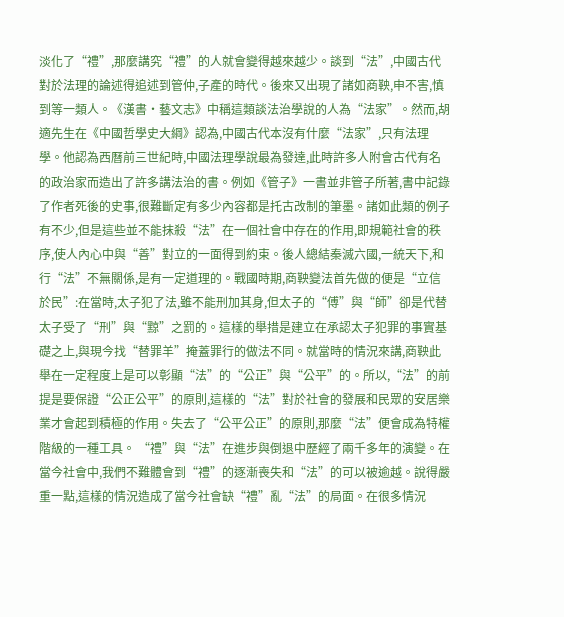淡化了“禮”,那麼講究“禮”的人就會變得越來越少。談到“法”,中國古代對於法理的論述得追述到管仲,子產的時代。後來又出現了諸如商鞅,申不害,慎到等一類人。《漢書·藝文志》中稱這類談法治學說的人為“法家”。然而,胡適先生在《中國哲學史大綱》認為,中國古代本沒有什麼“法家”,只有法理學。他認為西曆前三世紀時,中國法理學說最為發達,此時許多人附會古代有名的政治家而造出了許多講法治的書。例如《管子》一書並非管子所著,書中記錄了作者死後的史事,很難斷定有多少內容都是托古改制的筆墨。諸如此類的例子有不少,但是這些並不能抹殺“法”在一個社會中存在的作用,即規範社會的秩序,使人內心中與“善”對立的一面得到約束。後人總結秦滅六國,一統天下,和行“法”不無關係,是有一定道理的。戰國時期,商鞅變法首先做的便是“立信於民”:在當時,太子犯了法,雖不能刑加其身,但太子的“傅”與“師”卻是代替太子受了“刑”與“黥”之罰的。這樣的舉措是建立在承認太子犯罪的事實基礎之上,與現今找“替罪羊”掩蓋罪行的做法不同。就當時的情況來講,商鞅此舉在一定程度上是可以彰顯“法”的“公正”與“公平”的。所以,“法”的前提是要保證“公正公平”的原則,這樣的“法”對於社會的發展和民眾的安居樂業才會起到積極的作用。失去了“公平公正”的原則,那麼“法”便會成為特權階級的一種工具。 “禮”與“法”在進步與倒退中歷經了兩千多年的演變。在當今社會中,我們不難體會到“禮”的逐漸喪失和“法”的可以被逾越。說得嚴重一點,這樣的情況造成了當今社會缺“禮”亂“法”的局面。在很多情況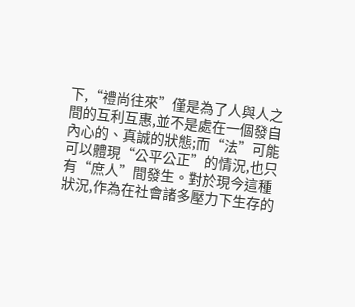下,“禮尚往來”僅是為了人與人之間的互利互惠,並不是處在一個發自內心的、真誠的狀態;而“法”可能可以體現“公平公正”的情況,也只有“庶人”間發生。對於現今這種狀況,作為在社會諸多壓力下生存的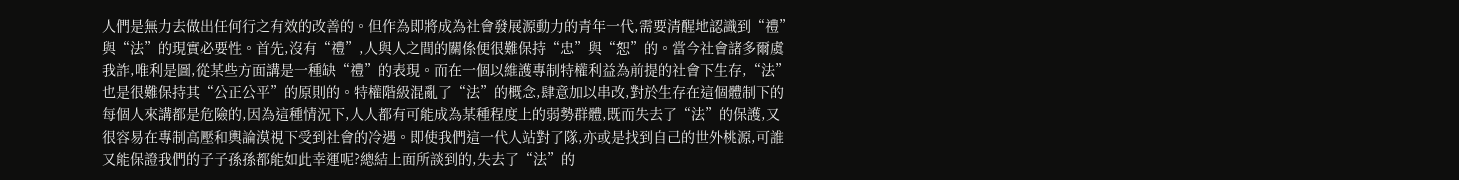人們是無力去做出任何行之有效的改善的。但作為即將成為社會發展源動力的青年一代,需要清醒地認識到“禮”與“法”的現實必要性。首先,沒有“禮”,人與人之間的關係便很難保持“忠”與“恕”的。當今社會諸多爾虞我詐,唯利是圖,從某些方面講是一種缺“禮”的表現。而在一個以維護專制特權利益為前提的社會下生存,“法”也是很難保持其“公正公平”的原則的。特權階級混亂了“法”的概念,肆意加以串改,對於生存在這個體制下的每個人來講都是危險的,因為這種情況下,人人都有可能成為某種程度上的弱勢群體,既而失去了“法”的保護,又很容易在專制高壓和輿論漠視下受到社會的冷遇。即使我們這一代人站對了隊,亦或是找到自己的世外桃源,可誰又能保證我們的子子孫孫都能如此幸運呢?總結上面所談到的,失去了“法”的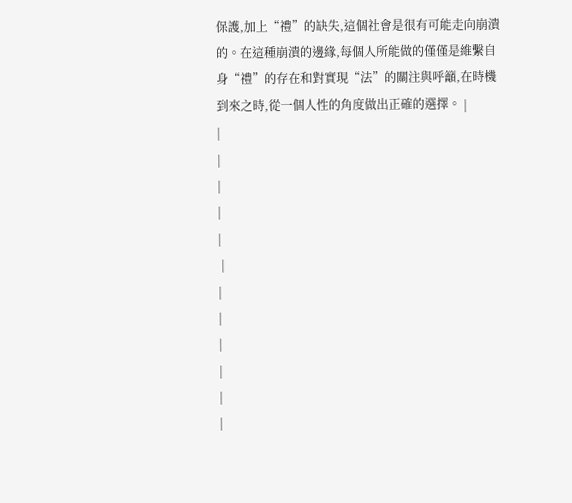保護,加上“禮”的缺失,這個社會是很有可能走向崩潰的。在這種崩潰的邊緣,每個人所能做的僅僅是維繫自身“禮”的存在和對實現“法”的關注與呼籲,在時機到來之時,從一個人性的角度做出正確的選擇。 |
|
|
|
|
|
 |
|
|
|
|
|
|